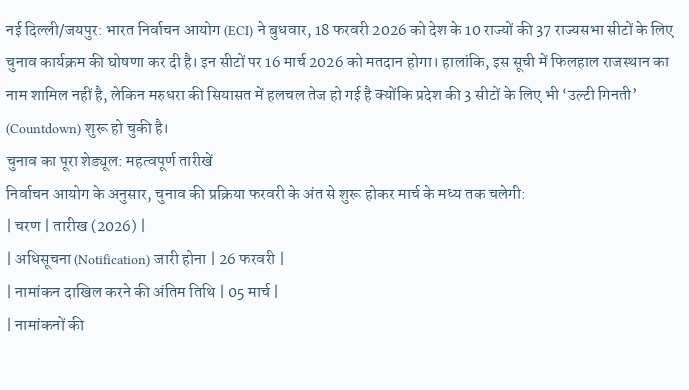नई दिल्ली/जयपुर: भारत निर्वाचन आयोग (ECI) ने बुधवार, 18 फरवरी 2026 को देश के 10 राज्यों की 37 राज्यसभा सीटों के लिए चुनाव कार्यक्रम की घोषणा कर दी है। इन सीटों पर 16 मार्च 2026 को मतदान होगा। हालांकि, इस सूची में फिलहाल राजस्थान का नाम शामिल नहीं है, लेकिन मरुधरा की सियासत में हलचल तेज हो गई है क्योंकि प्रदेश की 3 सीटों के लिए भी ‘उल्टी गिनती’ (Countdown) शुरू हो चुकी है।
चुनाव का पूरा शेड्यूल: महत्वपूर्ण तारीखें
निर्वाचन आयोग के अनुसार, चुनाव की प्रक्रिया फरवरी के अंत से शुरू होकर मार्च के मध्य तक चलेगी:
| चरण | तारीख (2026) |
| अधिसूचना (Notification) जारी होना | 26 फरवरी |
| नामांकन दाखिल करने की अंतिम तिथि | 05 मार्च |
| नामांकनों की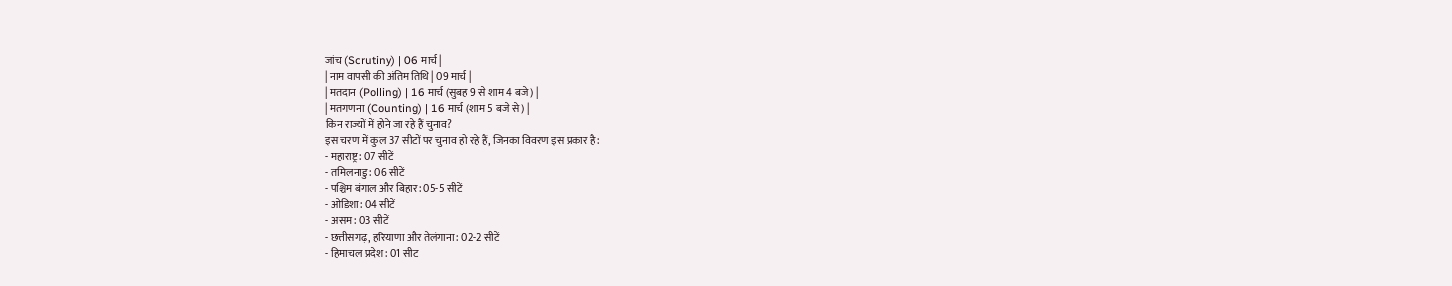जांच (Scrutiny) | 06 मार्च |
| नाम वापसी की अंतिम तिथि | 09 मार्च |
| मतदान (Polling) | 16 मार्च (सुबह 9 से शाम 4 बजे) |
| मतगणना (Counting) | 16 मार्च (शाम 5 बजे से) |
किन राज्यों में होने जा रहे हैं चुनाव?
इस चरण में कुल 37 सीटों पर चुनाव हो रहे हैं, जिनका विवरण इस प्रकार है:
- महाराष्ट्र: 07 सीटें
- तमिलनाडु: 06 सीटें
- पश्चिम बंगाल और बिहार: 05-5 सीटें
- ओडिशा: 04 सीटें
- असम: 03 सीटें
- छत्तीसगढ़, हरियाणा और तेलंगाना: 02-2 सीटें
- हिमाचल प्रदेश: 01 सीट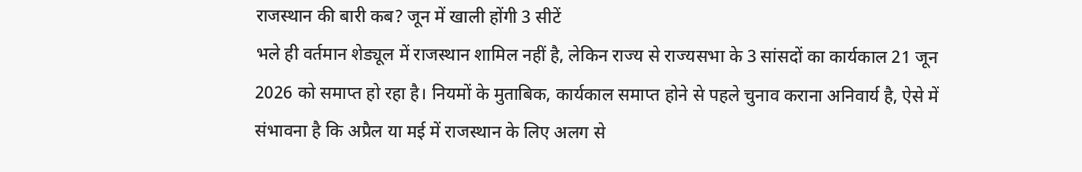राजस्थान की बारी कब? जून में खाली होंगी 3 सीटें
भले ही वर्तमान शेड्यूल में राजस्थान शामिल नहीं है, लेकिन राज्य से राज्यसभा के 3 सांसदों का कार्यकाल 21 जून 2026 को समाप्त हो रहा है। नियमों के मुताबिक, कार्यकाल समाप्त होने से पहले चुनाव कराना अनिवार्य है, ऐसे में संभावना है कि अप्रैल या मई में राजस्थान के लिए अलग से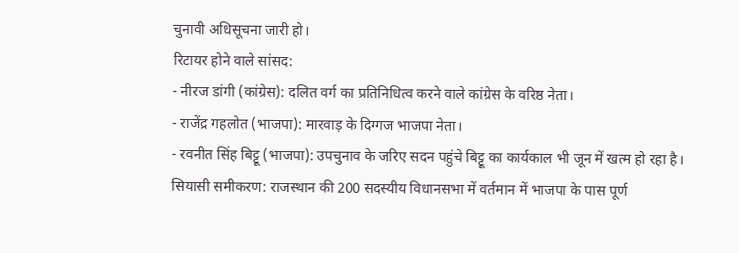चुनावी अधिसूचना जारी हो।
रिटायर होने वाले सांसद:
- नीरज डांगी (कांग्रेस): दलित वर्ग का प्रतिनिधित्व करने वाले कांग्रेस के वरिष्ठ नेता।
- राजेंद्र गहलोत (भाजपा): मारवाड़ के दिग्गज भाजपा नेता।
- रवनीत सिंह बिट्टू (भाजपा): उपचुनाव के जरिए सदन पहुंचे बिट्टू का कार्यकाल भी जून में खत्म हो रहा है।
सियासी समीकरण: राजस्थान की 200 सदस्यीय विधानसभा में वर्तमान में भाजपा के पास पूर्ण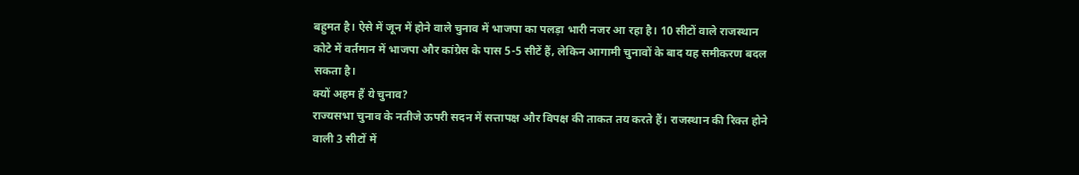बहुमत है। ऐसे में जून में होने वाले चुनाव में भाजपा का पलड़ा भारी नजर आ रहा है। 10 सीटों वाले राजस्थान कोटे में वर्तमान में भाजपा और कांग्रेस के पास 5-5 सीटें हैं, लेकिन आगामी चुनावों के बाद यह समीकरण बदल सकता है।
क्यों अहम हैं ये चुनाव?
राज्यसभा चुनाव के नतीजे ऊपरी सदन में सत्तापक्ष और विपक्ष की ताकत तय करते हैं। राजस्थान की रिक्त होने वाली 3 सीटों में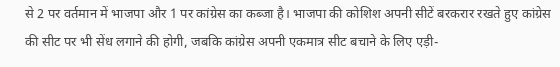से 2 पर वर्तमान में भाजपा और 1 पर कांग्रेस का कब्जा है। भाजपा की कोशिश अपनी सीटें बरकरार रखते हुए कांग्रेस की सीट पर भी सेंध लगाने की होगी, जबकि कांग्रेस अपनी एकमात्र सीट बचाने के लिए एड़ी-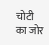चोटी का जोर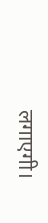लगाएगी।